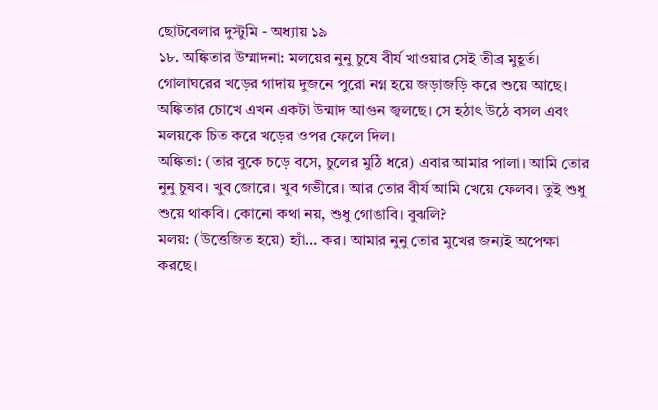ছোটবেলার দুস্টুমি - অধ্যায় ১৯
১৮. অঙ্কিতার উম্মাদনা: মলয়ের নুনু চুষে বীর্য খাওয়ার সেই তীব্র মুহূর্ত।
গোলাঘরের খড়ের গাদায় দুজনে পুরো নগ্ন হয়ে জড়াজড়ি করে শুয়ে আছে। অঙ্কিতার চোখে এখন একটা উন্মাদ আগুন জ্বলছে। সে হঠাৎ উঠে বসল এবং মলয়কে চিত করে খড়ের ওপর ফেলে দিল।
অঙ্কিতা: (তার বুকে চড়ে বসে, চুলের মুঠি ধরে) এবার আমার পালা। আমি তোর নুনু চুষব। খুব জোরে। খুব গভীরে। আর তোর বীর্য আমি খেয়ে ফেলব। তুই শুধু শুয়ে থাকবি। কোনো কথা নয়, শুধু গোঙাবি। বুঝলি?
মলয়: (উত্তেজিত হয়ে) হ্যাঁ… কর। আমার নুনু তোর মুখের জন্যই অপেক্ষা করছে।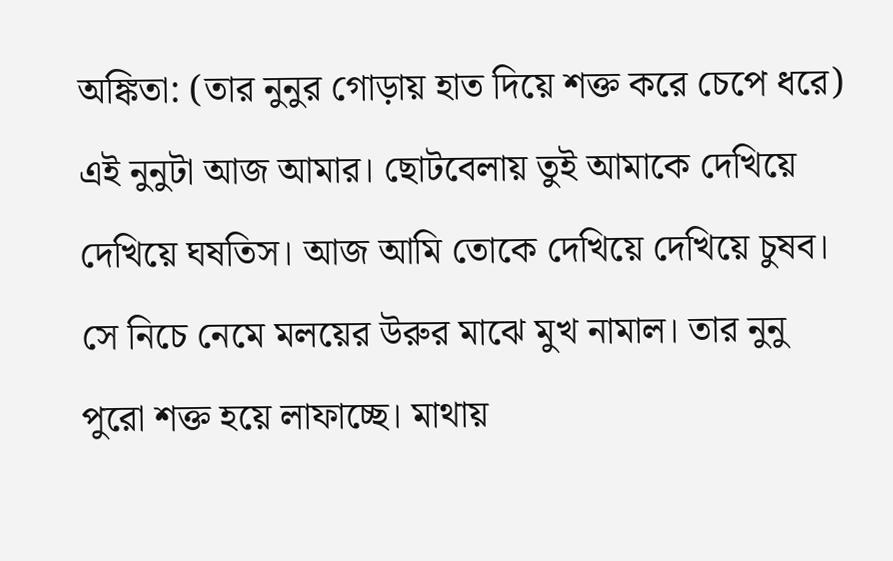অঙ্কিতা: (তার নুনুর গোড়ায় হাত দিয়ে শক্ত করে চেপে ধরে) এই নুনুটা আজ আমার। ছোটবেলায় তুই আমাকে দেখিয়ে দেখিয়ে ঘষতিস। আজ আমি তোকে দেখিয়ে দেখিয়ে চুষব।
সে নিচে নেমে মলয়ের উরুর মাঝে মুখ নামাল। তার নুনু পুরো শক্ত হয়ে লাফাচ্ছে। মাথায়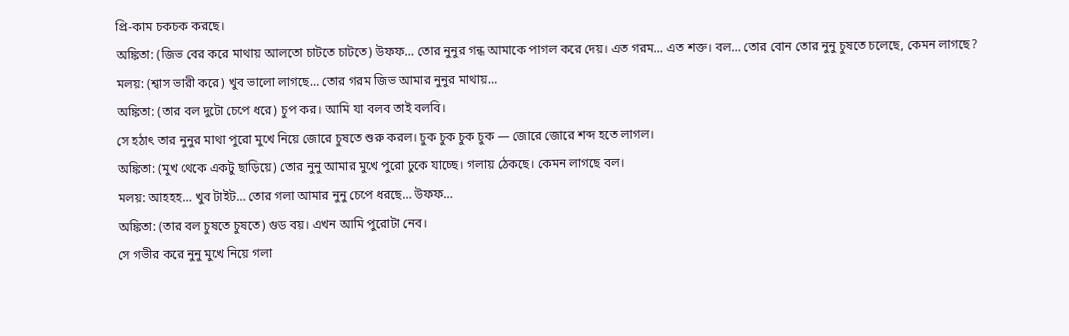প্রি-কাম চকচক করছে।
অঙ্কিতা: (জিভ বের করে মাথায় আলতো চাটতে চাটতে) উফফ… তোর নুনুর গন্ধ আমাকে পাগল করে দেয়। এত গরম… এত শক্ত। বল… তোর বোন তোর নুনু চুষতে চলেছে, কেমন লাগছে?
মলয়: (শ্বাস ভারী করে) খুব ভালো লাগছে… তোর গরম জিভ আমার নুনুর মাথায়…
অঙ্কিতা: (তার বল দুটো চেপে ধরে) চুপ কর। আমি যা বলব তাই বলবি।
সে হঠাৎ তার নুনুর মাথা পুরো মুখে নিয়ে জোরে চুষতে শুরু করল। চুক চুক চুক চুক — জোরে জোরে শব্দ হতে লাগল।
অঙ্কিতা: (মুখ থেকে একটু ছাড়িয়ে) তোর নুনু আমার মুখে পুরো ঢুকে যাচ্ছে। গলায় ঠেকছে। কেমন লাগছে বল।
মলয়: আহহহ… খুব টাইট… তোর গলা আমার নুনু চেপে ধরছে… উফফ…
অঙ্কিতা: (তার বল চুষতে চুষতে) গুড বয়। এখন আমি পুরোটা নেব।
সে গভীর করে নুনু মুখে নিয়ে গলা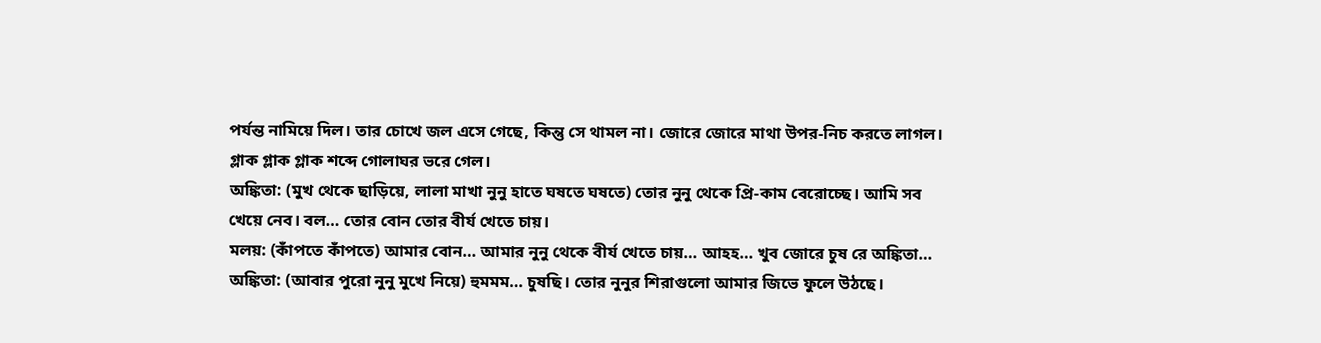পর্যন্ত নামিয়ে দিল। তার চোখে জল এসে গেছে, কিন্তু সে থামল না। জোরে জোরে মাথা উপর-নিচ করতে লাগল। গ্লাক গ্লাক গ্লাক শব্দে গোলাঘর ভরে গেল।
অঙ্কিতা: (মুখ থেকে ছাড়িয়ে, লালা মাখা নুনু হাতে ঘষতে ঘষতে) তোর নুনু থেকে প্রি-কাম বেরোচ্ছে। আমি সব খেয়ে নেব। বল… তোর বোন তোর বীর্য খেতে চায়।
মলয়: (কাঁপতে কাঁপতে) আমার বোন… আমার নুনু থেকে বীর্য খেতে চায়… আহহ… খুব জোরে চুষ রে অঙ্কিতা…
অঙ্কিতা: (আবার পুরো নুনু মুখে নিয়ে) হুমমম… চুষছি। তোর নুনুর শিরাগুলো আমার জিভে ফুলে উঠছে।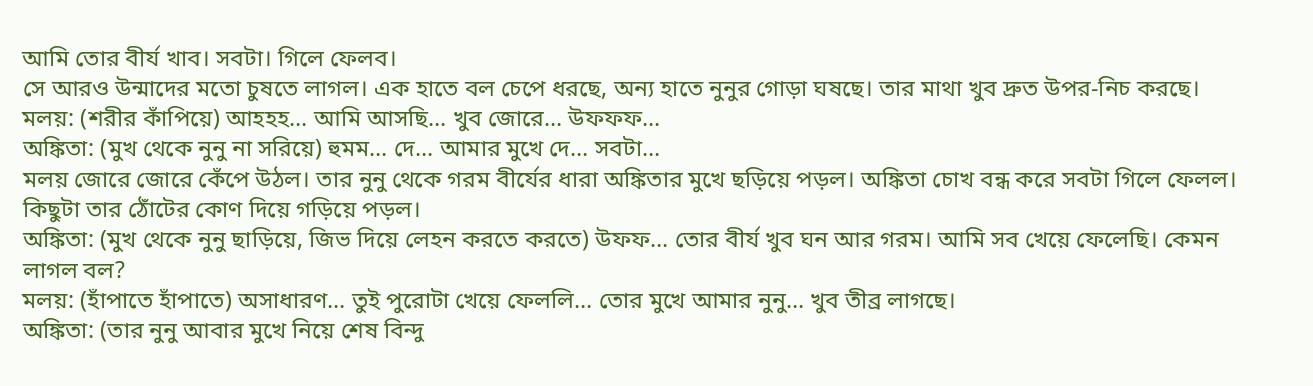আমি তোর বীর্য খাব। সবটা। গিলে ফেলব।
সে আরও উন্মাদের মতো চুষতে লাগল। এক হাতে বল চেপে ধরছে, অন্য হাতে নুনুর গোড়া ঘষছে। তার মাথা খুব দ্রুত উপর-নিচ করছে।
মলয়: (শরীর কাঁপিয়ে) আহহহ… আমি আসছি… খুব জোরে… উফফফ…
অঙ্কিতা: (মুখ থেকে নুনু না সরিয়ে) হুমম… দে… আমার মুখে দে… সবটা…
মলয় জোরে জোরে কেঁপে উঠল। তার নুনু থেকে গরম বীর্যের ধারা অঙ্কিতার মুখে ছড়িয়ে পড়ল। অঙ্কিতা চোখ বন্ধ করে সবটা গিলে ফেলল। কিছুটা তার ঠোঁটের কোণ দিয়ে গড়িয়ে পড়ল।
অঙ্কিতা: (মুখ থেকে নুনু ছাড়িয়ে, জিভ দিয়ে লেহন করতে করতে) উফফ… তোর বীর্য খুব ঘন আর গরম। আমি সব খেয়ে ফেলেছি। কেমন লাগল বল?
মলয়: (হাঁপাতে হাঁপাতে) অসাধারণ… তুই পুরোটা খেয়ে ফেললি… তোর মুখে আমার নুনু… খুব তীব্র লাগছে।
অঙ্কিতা: (তার নুনু আবার মুখে নিয়ে শেষ বিন্দু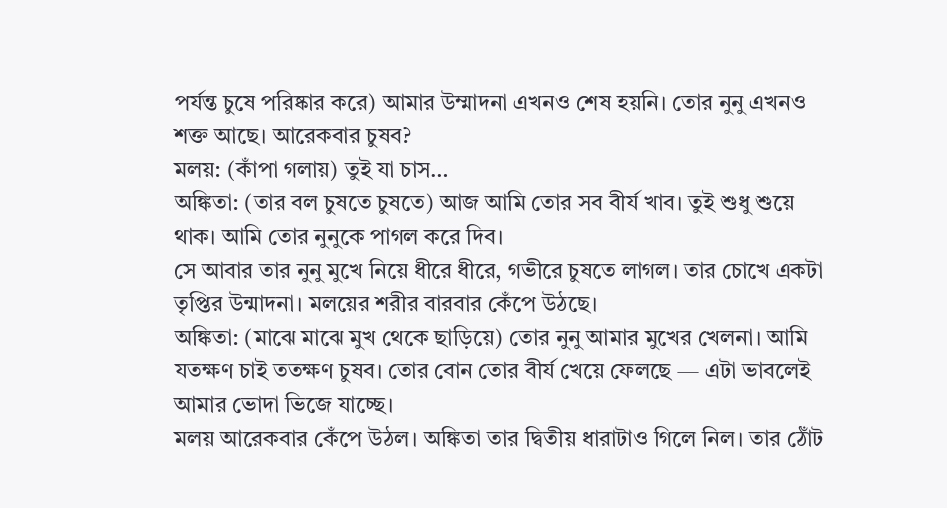পর্যন্ত চুষে পরিষ্কার করে) আমার উম্মাদনা এখনও শেষ হয়নি। তোর নুনু এখনও শক্ত আছে। আরেকবার চুষব?
মলয়: (কাঁপা গলায়) তুই যা চাস…
অঙ্কিতা: (তার বল চুষতে চুষতে) আজ আমি তোর সব বীর্য খাব। তুই শুধু শুয়ে থাক। আমি তোর নুনুকে পাগল করে দিব।
সে আবার তার নুনু মুখে নিয়ে ধীরে ধীরে, গভীরে চুষতে লাগল। তার চোখে একটা তৃপ্তির উন্মাদনা। মলয়ের শরীর বারবার কেঁপে উঠছে।
অঙ্কিতা: (মাঝে মাঝে মুখ থেকে ছাড়িয়ে) তোর নুনু আমার মুখের খেলনা। আমি যতক্ষণ চাই ততক্ষণ চুষব। তোর বোন তোর বীর্য খেয়ে ফেলছে — এটা ভাবলেই আমার ভোদা ভিজে যাচ্ছে।
মলয় আরেকবার কেঁপে উঠল। অঙ্কিতা তার দ্বিতীয় ধারাটাও গিলে নিল। তার ঠোঁট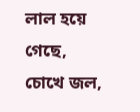লাল হয়ে গেছে, চোখে জল,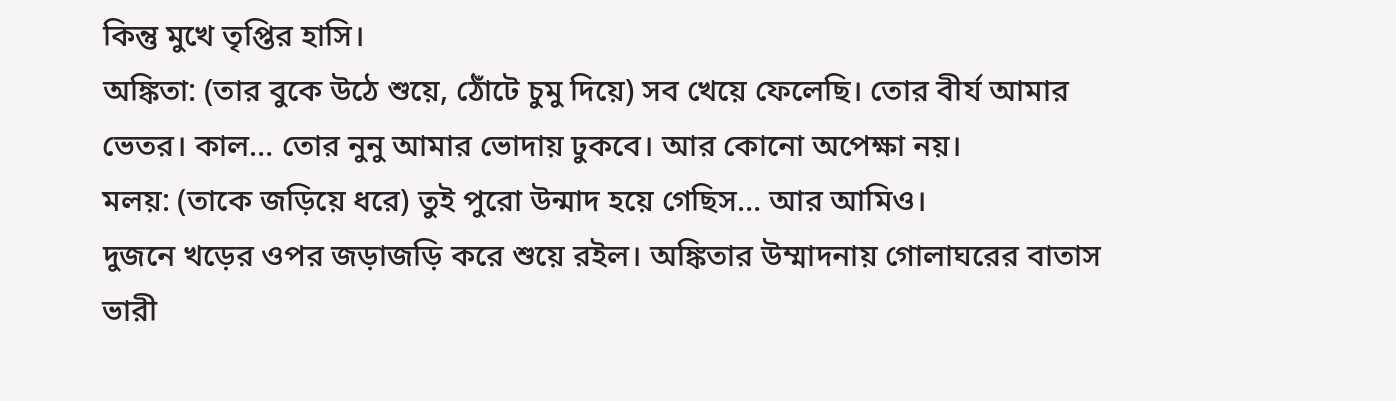কিন্তু মুখে তৃপ্তির হাসি।
অঙ্কিতা: (তার বুকে উঠে শুয়ে, ঠোঁটে চুমু দিয়ে) সব খেয়ে ফেলেছি। তোর বীর্য আমার ভেতর। কাল… তোর নুনু আমার ভোদায় ঢুকবে। আর কোনো অপেক্ষা নয়।
মলয়: (তাকে জড়িয়ে ধরে) তুই পুরো উন্মাদ হয়ে গেছিস… আর আমিও।
দুজনে খড়ের ওপর জড়াজড়ি করে শুয়ে রইল। অঙ্কিতার উম্মাদনায় গোলাঘরের বাতাস ভারী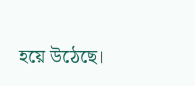হয়ে উঠেছে।